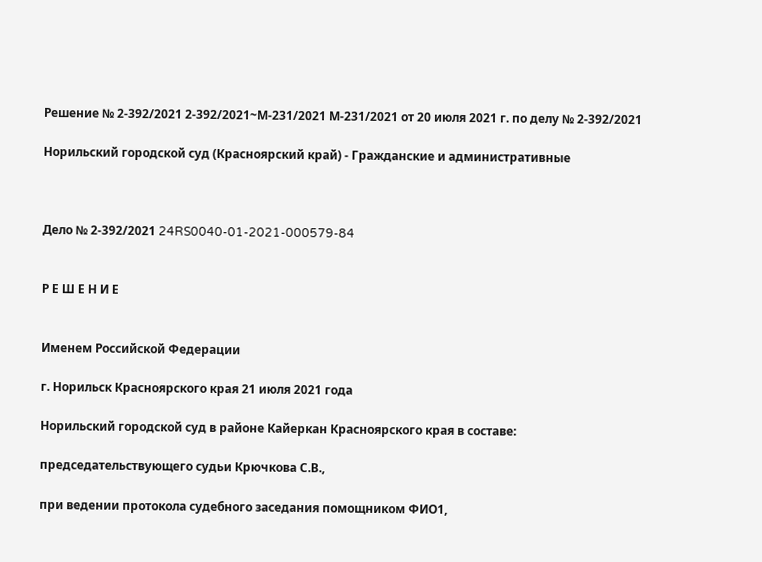Решение № 2-392/2021 2-392/2021~М-231/2021 М-231/2021 от 20 июля 2021 г. по делу № 2-392/2021

Норильский городской суд (Красноярский край) - Гражданские и административные



Дело № 2-392/2021 24RS0040-01-2021-000579-84


Р Е Ш Е Н И Е


Именем Российской Федерации

г. Норильск Красноярского края 21 июля 2021 года

Норильский городской суд в районе Кайеркан Красноярского края в составе:

председательствующего судьи Крючкова С.В.,

при ведении протокола судебного заседания помощником ФИО1,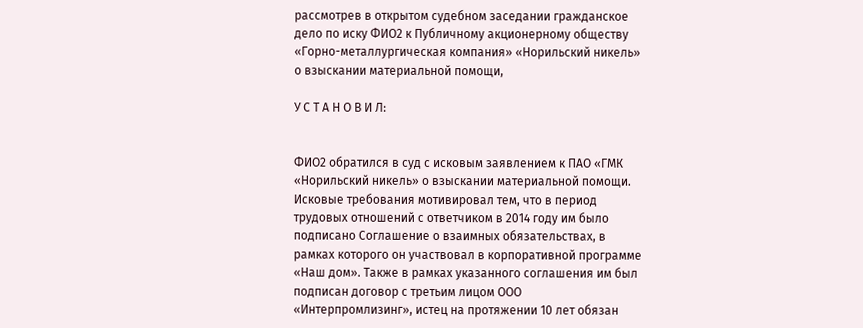рассмотрев в открытом судебном заседании гражданское дело по иску ФИО2 к Публичному акционерному обществу «Горно-металлургическая компания» «Норильский никель» о взыскании материальной помощи,

У С Т А Н О В И Л:


ФИО2 обратился в суд с исковым заявлением к ПАО «ГМК «Норильский никель» о взыскании материальной помощи. Исковые требования мотивировал тем, что в период трудовых отношений с ответчиком в 2014 году им было подписано Соглашение о взаимных обязательствах, в рамках которого он участвовал в корпоративной программе «Наш дом». Также в рамках указанного соглашения им был подписан договор с третьим лицом ООО «Интерпромлизинг», истец на протяжении 10 лет обязан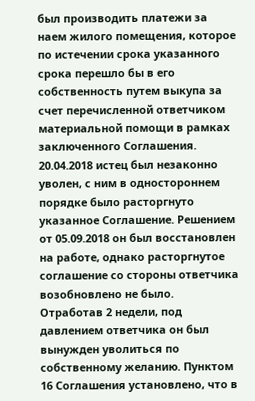был производить платежи за наем жилого помещения, которое по истечении срока указанного срока перешло бы в его собственность путем выкупа за счет перечисленной ответчиком материальной помощи в рамках заключенного Соглашения. 20.04.2018 истец был незаконно уволен, с ним в одностороннем порядке было расторгнуто указанное Соглашение. Решением от 05.09.2018 он был восстановлен на работе, однако расторгнутое соглашение со стороны ответчика возобновлено не было. Отработав 2 недели, под давлением ответчика он был вынужден уволиться по собственному желанию. Пунктом 16 Соглашения установлено, что в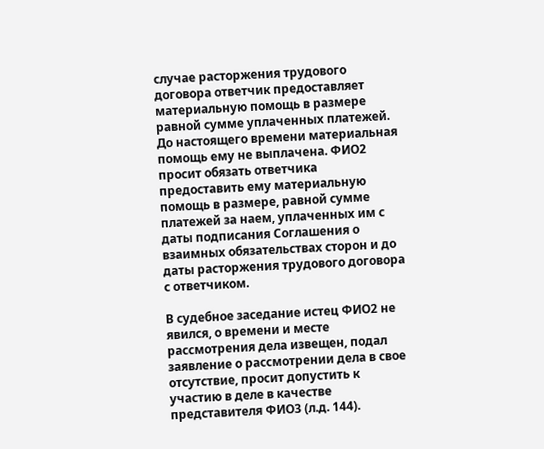случае расторжения трудового договора ответчик предоставляет материальную помощь в размере равной сумме уплаченных платежей. До настоящего времени материальная помощь ему не выплачена. ФИО2 просит обязать ответчика предоставить ему материальную помощь в размере, равной сумме платежей за наем, уплаченных им с даты подписания Соглашения о взаимных обязательствах сторон и до даты расторжения трудового договора с ответчиком.

В судебное заседание истец ФИО2 не явился, о времени и месте рассмотрения дела извещен, подал заявление о рассмотрении дела в свое отсутствие, просит допустить к участию в деле в качестве представителя ФИО3 (л.д. 144).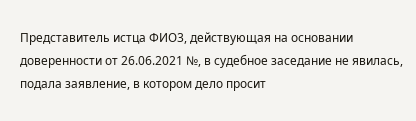Представитель истца ФИО3, действующая на основании доверенности от 26.06.2021 №, в судебное заседание не явилась, подала заявление, в котором дело просит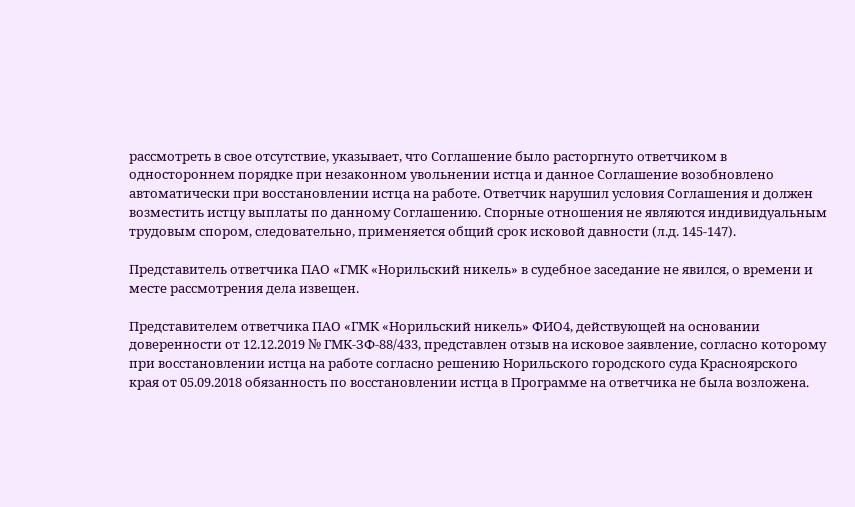рассмотреть в свое отсутствие, указывает, что Соглашение было расторгнуто ответчиком в одностороннем порядке при незаконном увольнении истца и данное Соглашение возобновлено автоматически при восстановлении истца на работе. Ответчик нарушил условия Соглашения и должен возместить истцу выплаты по данному Соглашению. Спорные отношения не являются индивидуальным трудовым спором, следовательно, применяется общий срок исковой давности (л.д. 145-147).

Представитель ответчика ПАО «ГМК «Норильский никель» в судебное заседание не явился, о времени и месте рассмотрения дела извещен.

Представителем ответчика ПАО «ГМК «Норильский никель» ФИО4, действующей на основании доверенности от 12.12.2019 № ГМК-ЗФ-88/433, представлен отзыв на исковое заявление, согласно которому при восстановлении истца на работе согласно решению Норильского городского суда Красноярского края от 05.09.2018 обязанность по восстановлении истца в Программе на ответчика не была возложена.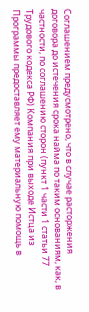Соглашением предусмотрено, что в случае расторжения договора до истечения срока найма по таким основаниям, как, в частности, по соглашению сторон (пункт 1 части 1 статьи 77 Трудового кодекса РФ) Компания при выходе Истца из Программы предоставляет ему материальную помощь в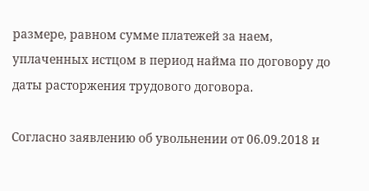размере, равном сумме платежей за наем, уплаченных истцом в период найма по договору до даты расторжения трудового договора.

Согласно заявлению об увольнении от 06.09.2018 и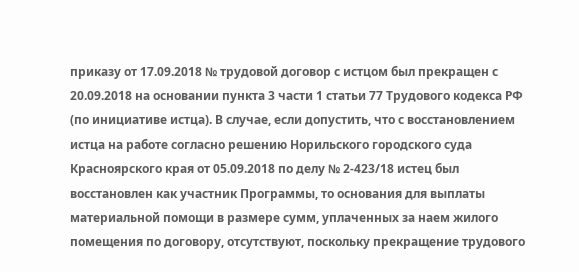приказу от 17.09.2018 № трудовой договор с истцом был прекращен с 20.09.2018 на основании пункта 3 части 1 статьи 77 Трудового кодекса РФ (по инициативе истца). В случае, если допустить, что с восстановлением истца на работе согласно решению Норильского городского суда Красноярского края от 05.09.2018 по делу № 2-423/18 истец был восстановлен как участник Программы, то основания для выплаты материальной помощи в размере сумм, уплаченных за наем жилого помещения по договору, отсутствуют, поскольку прекращение трудового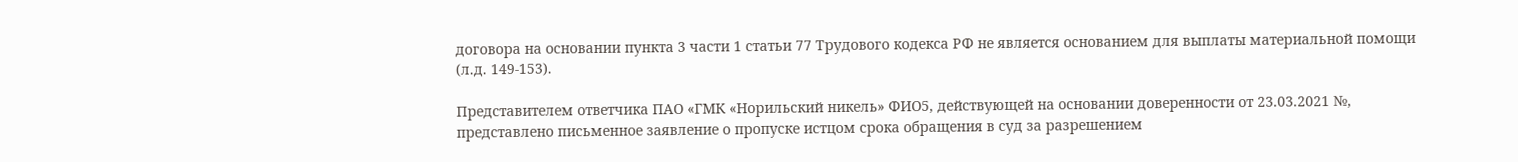договора на основании пункта 3 части 1 статьи 77 Трудового кодекса РФ не является основанием для выплаты материальной помощи (л.д. 149-153).

Представителем ответчика ПАО «ГМК «Норильский никель» ФИО5, действующей на основании доверенности от 23.03.2021 №, представлено письменное заявление о пропуске истцом срока обращения в суд за разрешением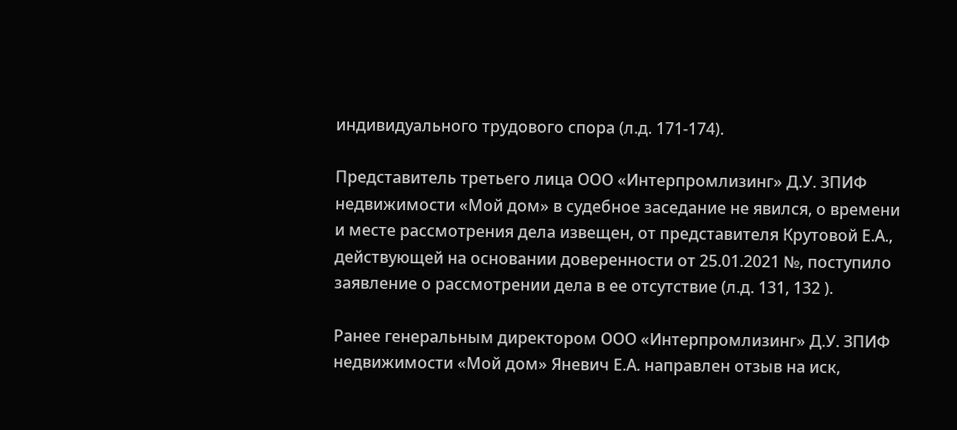индивидуального трудового спора (л.д. 171-174).

Представитель третьего лица ООО «Интерпромлизинг» Д.У. ЗПИФ недвижимости «Мой дом» в судебное заседание не явился, о времени и месте рассмотрения дела извещен, от представителя Крутовой Е.А., действующей на основании доверенности от 25.01.2021 №, поступило заявление о рассмотрении дела в ее отсутствие (л.д. 131, 132 ).

Ранее генеральным директором ООО «Интерпромлизинг» Д.У. ЗПИФ недвижимости «Мой дом» Яневич Е.А. направлен отзыв на иск,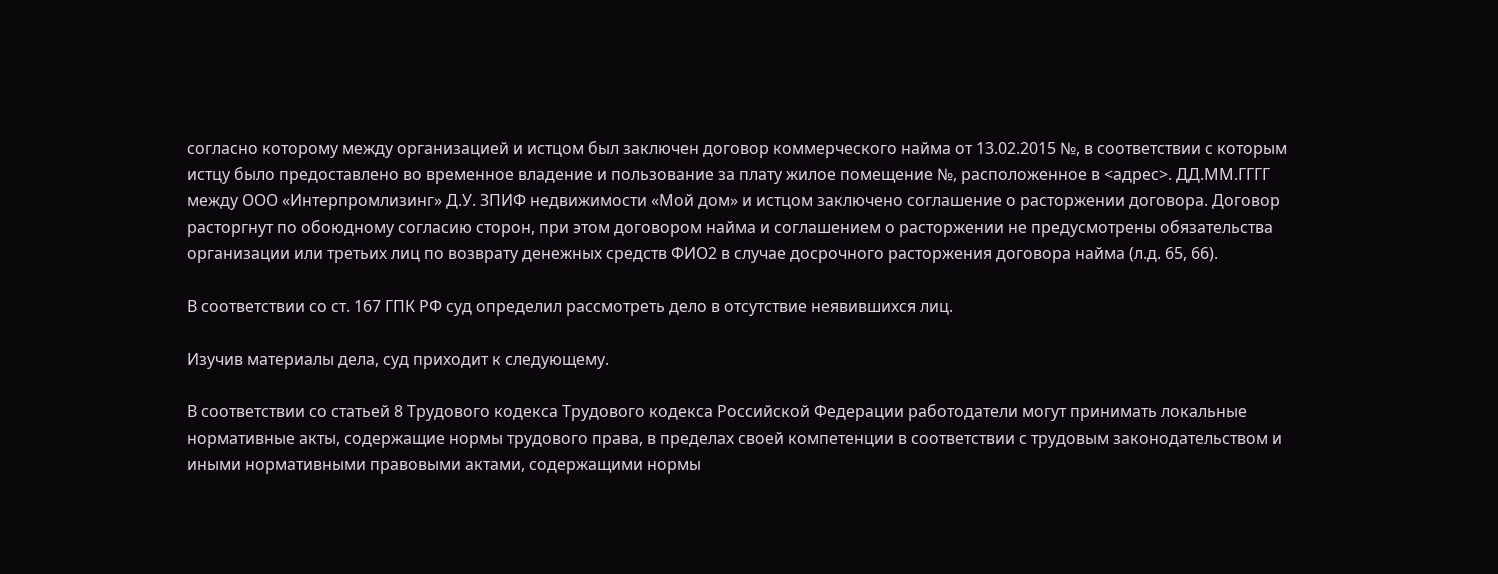согласно которому между организацией и истцом был заключен договор коммерческого найма от 13.02.2015 №, в соответствии с которым истцу было предоставлено во временное владение и пользование за плату жилое помещение №, расположенное в <адрес>. ДД.ММ.ГГГГ между ООО «Интерпромлизинг» Д.У. ЗПИФ недвижимости «Мой дом» и истцом заключено соглашение о расторжении договора. Договор расторгнут по обоюдному согласию сторон, при этом договором найма и соглашением о расторжении не предусмотрены обязательства организации или третьих лиц по возврату денежных средств ФИО2 в случае досрочного расторжения договора найма (л.д. 65, 66).

В соответствии со ст. 167 ГПК РФ суд определил рассмотреть дело в отсутствие неявившихся лиц.

Изучив материалы дела, суд приходит к следующему.

В соответствии со статьей 8 Трудового кодекса Трудового кодекса Российской Федерации работодатели могут принимать локальные нормативные акты, содержащие нормы трудового права, в пределах своей компетенции в соответствии с трудовым законодательством и иными нормативными правовыми актами, содержащими нормы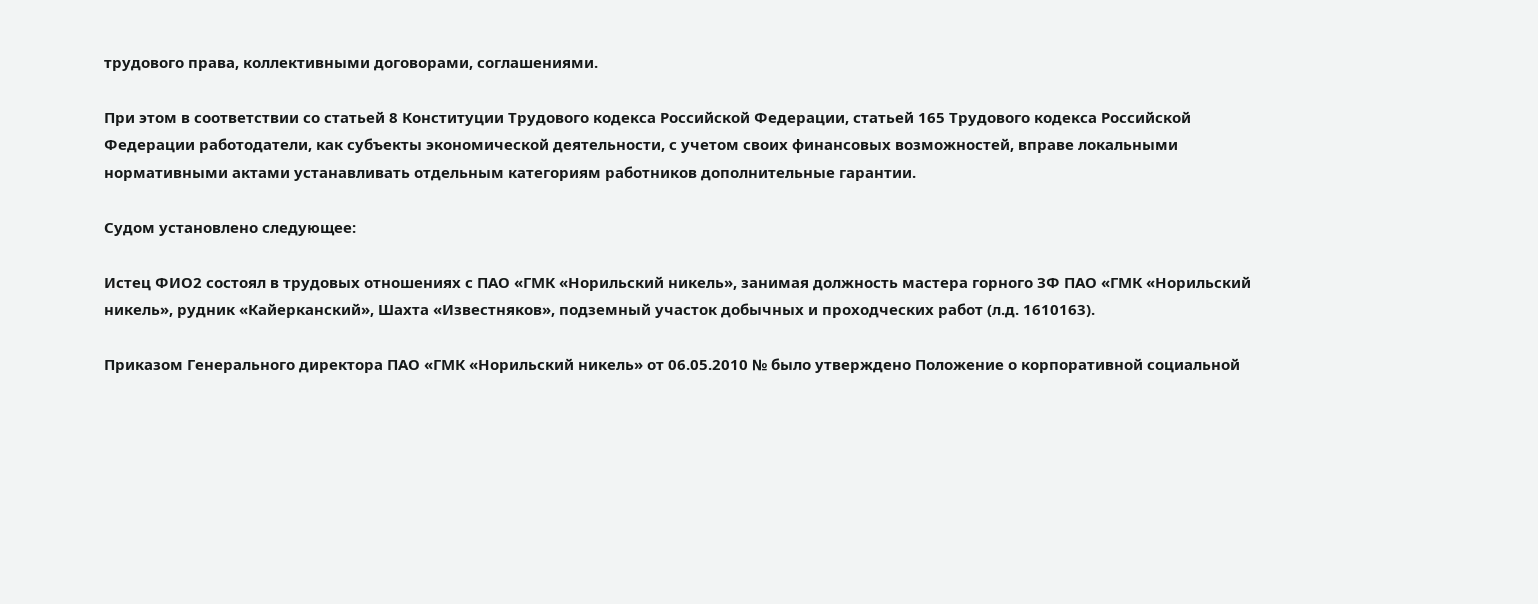трудового права, коллективными договорами, соглашениями.

При этом в соответствии со статьей 8 Конституции Трудового кодекса Российской Федерации, статьей 165 Трудового кодекса Российской Федерации работодатели, как субъекты экономической деятельности, с учетом своих финансовых возможностей, вправе локальными нормативными актами устанавливать отдельным категориям работников дополнительные гарантии.

Судом установлено следующее:

Истец ФИО2 состоял в трудовых отношениях с ПАО «ГМК «Норильский никель», занимая должность мастера горного ЗФ ПАО «ГМК «Норильский никель», рудник «Кайерканский», Шахта «Известняков», подземный участок добычных и проходческих работ (л.д. 1610163).

Приказом Генерального директора ПАО «ГМК «Норильский никель» от 06.05.2010 № было утверждено Положение о корпоративной социальной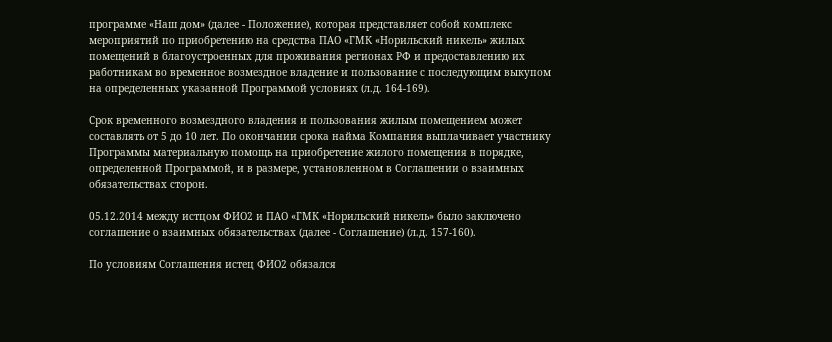программе «Наш дом» (далее - Положение), которая представляет собой комплекс мероприятий по приобретению на средства ПАО «ГМК «Норильский никель» жилых помещений в благоустроенных для проживания регионах РФ и предоставлению их работникам во временное возмездное владение и пользование с последующим выкупом на определенных указанной Программой условиях (л.д. 164-169).

Срок временного возмездного владения и пользования жилым помещением может составлять от 5 до 10 лет. По окончании срока найма Компания выплачивает участнику Программы материальную помощь на приобретение жилого помещения в порядке, определенной Программой, и в размере, установленном в Соглашении о взаимных обязательствах сторон.

05.12.2014 между истцом ФИО2 и ПАО «ГМК «Норильский никель» было заключено соглашение о взаимных обязательствах (далее - Соглашение) (л.д. 157-160).

По условиям Соглашения истец ФИО2 обязался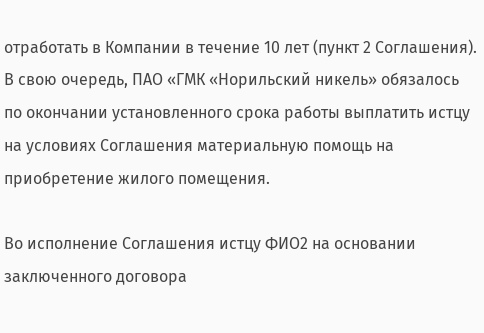отработать в Компании в течение 10 лет (пункт 2 Соглашения). В свою очередь, ПАО «ГМК «Норильский никель» обязалось по окончании установленного срока работы выплатить истцу на условиях Соглашения материальную помощь на приобретение жилого помещения.

Во исполнение Соглашения истцу ФИО2 на основании заключенного договора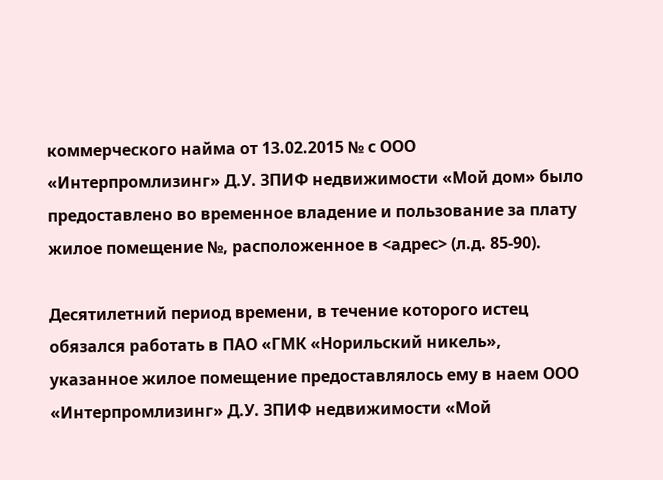коммерческого найма от 13.02.2015 № с ООО «Интерпромлизинг» Д.У. ЗПИФ недвижимости «Мой дом» было предоставлено во временное владение и пользование за плату жилое помещение №, расположенное в <адрес> (л.д. 85-90).

Десятилетний период времени, в течение которого истец обязался работать в ПАО «ГМК «Норильский никель», указанное жилое помещение предоставлялось ему в наем ООО «Интерпромлизинг» Д.У. ЗПИФ недвижимости «Мой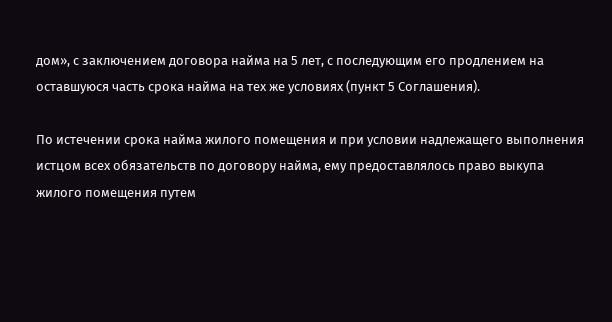дом», с заключением договора найма на 5 лет, с последующим его продлением на оставшуюся часть срока найма на тех же условиях (пункт 5 Соглашения).

По истечении срока найма жилого помещения и при условии надлежащего выполнения истцом всех обязательств по договору найма, ему предоставлялось право выкупа жилого помещения путем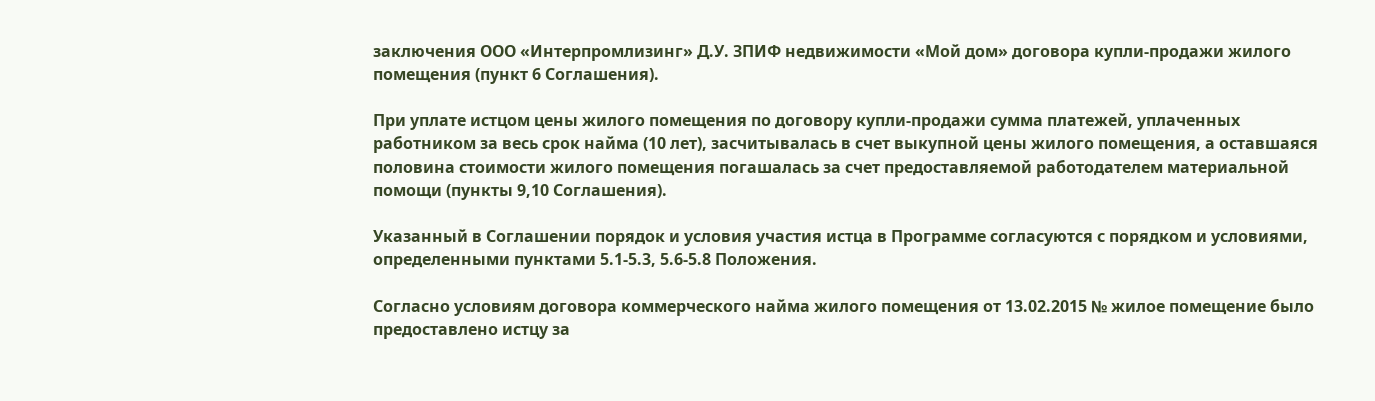заключения ООО «Интерпромлизинг» Д.У. ЗПИФ недвижимости «Мой дом» договора купли-продажи жилого помещения (пункт 6 Соглашения).

При уплате истцом цены жилого помещения по договору купли-продажи сумма платежей, уплаченных работником за весь срок найма (10 лет), засчитывалась в счет выкупной цены жилого помещения, а оставшаяся половина стоимости жилого помещения погашалась за счет предоставляемой работодателем материальной помощи (пункты 9,10 Соглашения).

Указанный в Соглашении порядок и условия участия истца в Программе согласуются с порядком и условиями, определенными пунктами 5.1-5.3, 5.6-5.8 Положения.

Согласно условиям договора коммерческого найма жилого помещения от 13.02.2015 № жилое помещение было предоставлено истцу за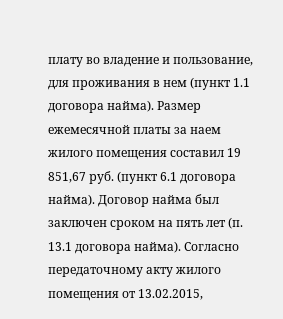плату во владение и пользование, для проживания в нем (пункт 1.1 договора найма). Размер ежемесячной платы за наем жилого помещения составил 19 851,67 руб. (пункт 6.1 договора найма). Договор найма был заключен сроком на пять лет (п. 13.1 договора найма). Согласно передаточному акту жилого помещения от 13.02.2015,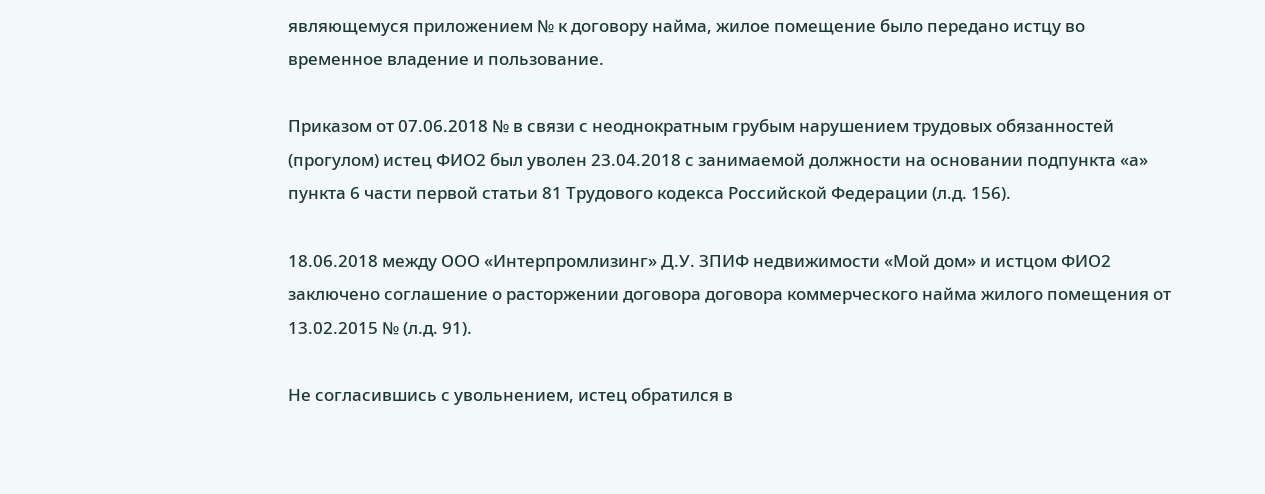являющемуся приложением № к договору найма, жилое помещение было передано истцу во временное владение и пользование.

Приказом от 07.06.2018 № в связи с неоднократным грубым нарушением трудовых обязанностей (прогулом) истец ФИО2 был уволен 23.04.2018 с занимаемой должности на основании подпункта «а» пункта 6 части первой статьи 81 Трудового кодекса Российской Федерации (л.д. 156).

18.06.2018 между ООО «Интерпромлизинг» Д.У. ЗПИФ недвижимости «Мой дом» и истцом ФИО2 заключено соглашение о расторжении договора договора коммерческого найма жилого помещения от 13.02.2015 № (л.д. 91).

Не согласившись с увольнением, истец обратился в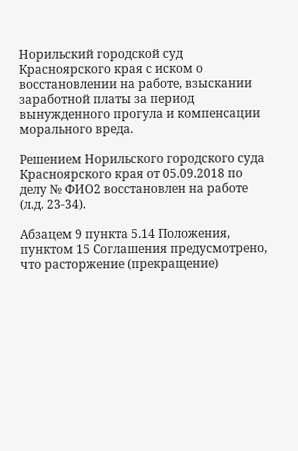Норильский городской суд Красноярского края с иском о восстановлении на работе, взыскании заработной платы за период вынужденного прогула и компенсации морального вреда.

Решением Норильского городского суда Красноярского края от 05.09.2018 по делу № ФИО2 восстановлен на работе (л.д. 23-34).

Абзацем 9 пункта 5.14 Положения, пунктом 15 Соглашения предусмотрено, что расторжение (прекращение)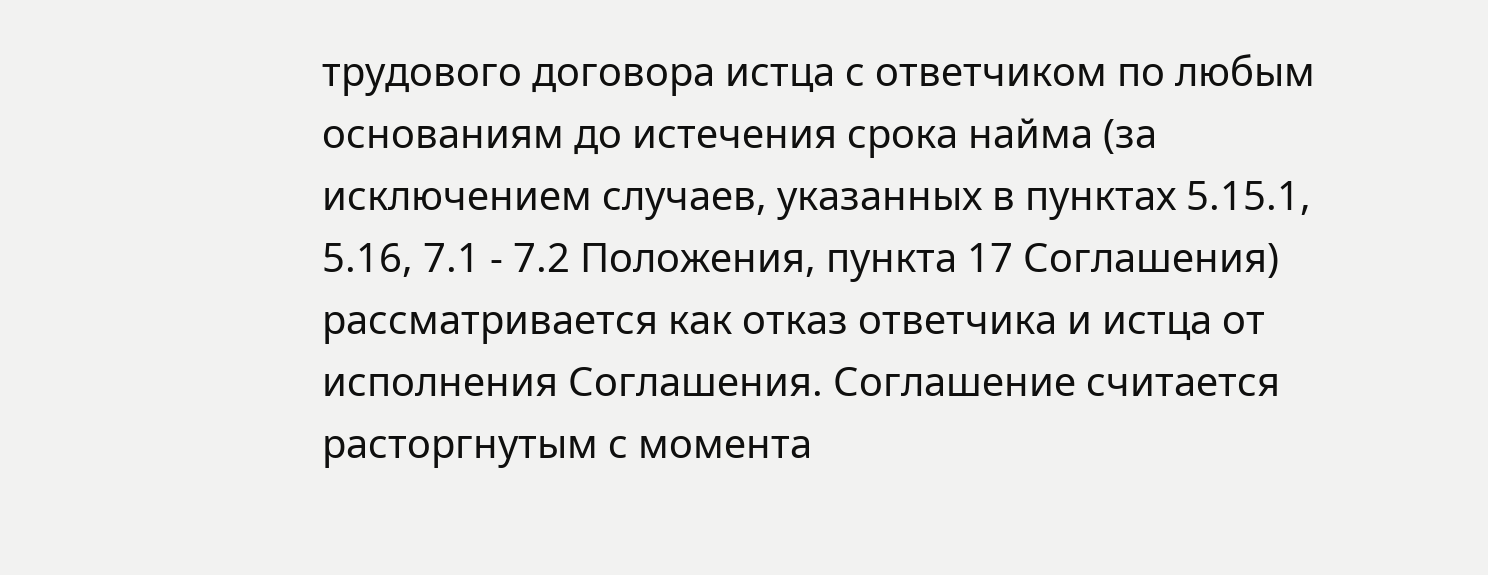трудового договора истца с ответчиком по любым основаниям до истечения срока найма (за исключением случаев, указанных в пунктах 5.15.1, 5.16, 7.1 - 7.2 Положения, пункта 17 Соглашения) рассматривается как отказ ответчика и истца от исполнения Соглашения. Соглашение считается расторгнутым с момента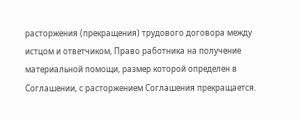расторжения (прекращения) трудового договора между истцом и ответчиком, Право работника на получение материальной помощи, размер которой определен в Соглашении, с расторжением Соглашения прекращается.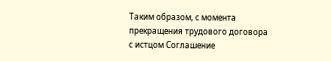Таким образом, с момента прекращения трудового договора с истцом Соглашение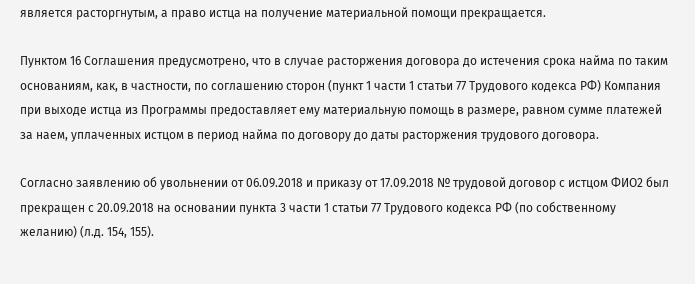является расторгнутым, а право истца на получение материальной помощи прекращается.

Пунктом 16 Соглашения предусмотрено, что в случае расторжения договора до истечения срока найма по таким основаниям, как, в частности, по соглашению сторон (пункт 1 части 1 статьи 77 Трудового кодекса РФ) Компания при выходе истца из Программы предоставляет ему материальную помощь в размере, равном сумме платежей за наем, уплаченных истцом в период найма по договору до даты расторжения трудового договора.

Согласно заявлению об увольнении от 06.09.2018 и приказу от 17.09.2018 № трудовой договор с истцом ФИО2 был прекращен с 20.09.2018 на основании пункта 3 части 1 статьи 77 Трудового кодекса РФ (по собственному желанию) (л.д. 154, 155).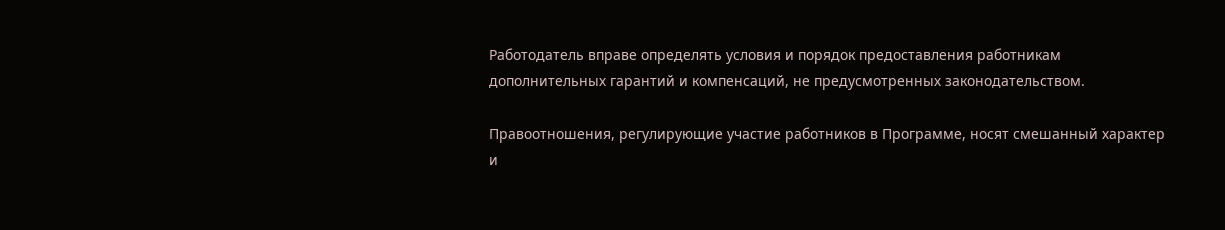Работодатель вправе определять условия и порядок предоставления работникам дополнительных гарантий и компенсаций, не предусмотренных законодательством.

Правоотношения, регулирующие участие работников в Программе, носят смешанный характер и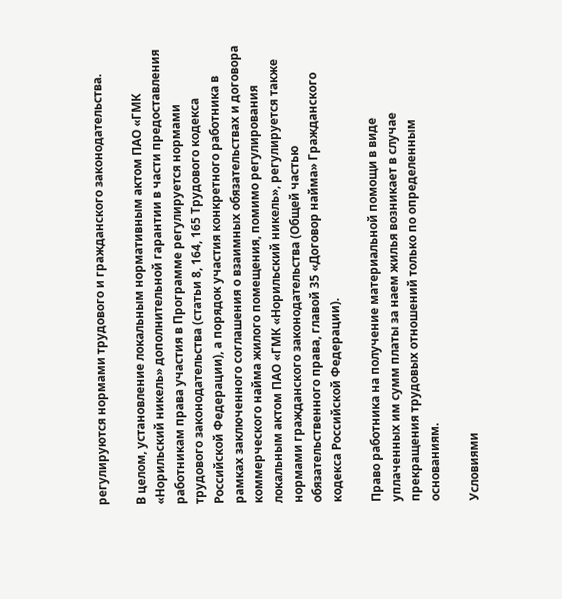регулируются нормами трудового и гражданского законодательства.

В целом, установление локальным нормативным актом ПАО «ГМК «Норильский никель» дополнительной гарантии в части предоставления работникам права участия в Программе регулируется нормами трудового законодательства (статьи 8, 164, 165 Трудового кодекса Российской Федерации), а порядок участия конкретного работника в рамках заключенного соглашения о взаимных обязательствах и договора коммерческого найма жилого помещения, помимо регулирования локальным актом ПАО «ГМК «Норильский никель», регулируется также нормами гражданского законодательства (Общей частью обязательственного права, главой 35 «Договор найма» Гражданского кодекса Российской Федерации).

Право работника на получение материальной помощи в виде уплаченных им сумм платы за наем жилья возникает в случае прекращения трудовых отношений только по определенным основаниям.

Условиями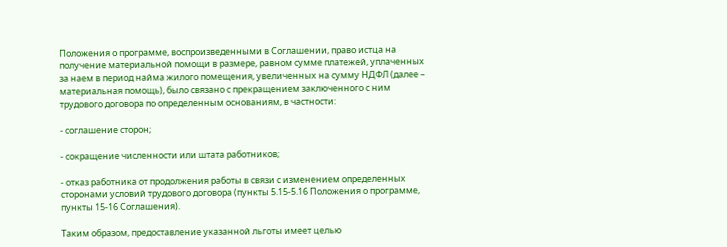Положения о программе, воспроизведенными в Соглашении, право истца на получение материальной помощи в размере, равном сумме платежей, уплаченных за наем в период найма жилого помещения, увеличенных на сумму НДФЛ (далее – материальная помощь), было связано с прекращением заключенного с ним трудового договора по определенным основаниям, в частности:

- соглашение сторон;

- сокращение численности или штата работников;

- отказ работника от продолжения работы в связи с изменением определенных сторонами условий трудового договора (пункты 5.15-5.16 Положения о программе, пункты 15-16 Соглашения).

Таким образом, предоставление указанной льготы имеет целью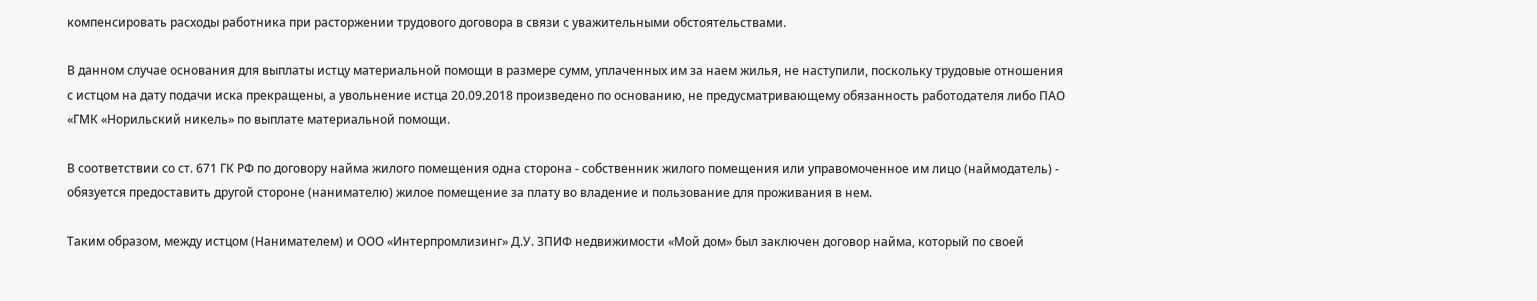компенсировать расходы работника при расторжении трудового договора в связи с уважительными обстоятельствами.

В данном случае основания для выплаты истцу материальной помощи в размере сумм, уплаченных им за наем жилья, не наступили, поскольку трудовые отношения с истцом на дату подачи иска прекращены, а увольнение истца 20.09.2018 произведено по основанию, не предусматривающему обязанность работодателя либо ПАО «ГМК «Норильский никель» по выплате материальной помощи.

В соответствии со ст. 671 ГК РФ по договору найма жилого помещения одна сторона - собственник жилого помещения или управомоченное им лицо (наймодатель) - обязуется предоставить другой стороне (нанимателю) жилое помещение за плату во владение и пользование для проживания в нем.

Таким образом, между истцом (Нанимателем) и ООО «Интерпромлизинг» Д.У. ЗПИФ недвижимости «Мой дом» был заключен договор найма, который по своей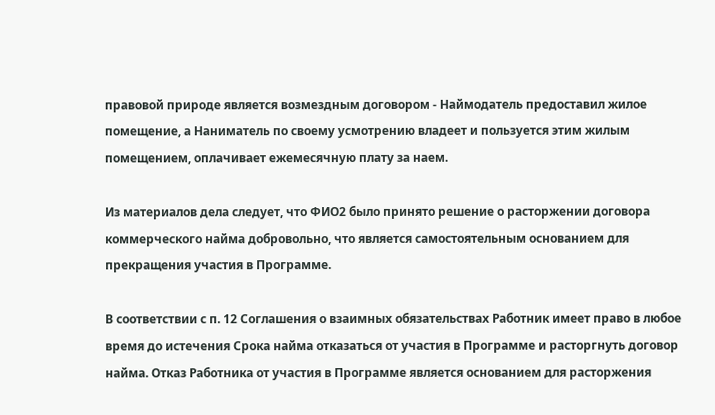правовой природе является возмездным договором - Наймодатель предоставил жилое помещение, а Наниматель по своему усмотрению владеет и пользуется этим жилым помещением, оплачивает ежемесячную плату за наем.

Из материалов дела следует, что ФИО2 было принято решение о расторжении договора коммерческого найма добровольно, что является самостоятельным основанием для прекращения участия в Программе.

В соответствии с п. 12 Соглашения о взаимных обязательствах Работник имеет право в любое время до истечения Срока найма отказаться от участия в Программе и расторгнуть договор найма. Отказ Работника от участия в Программе является основанием для расторжения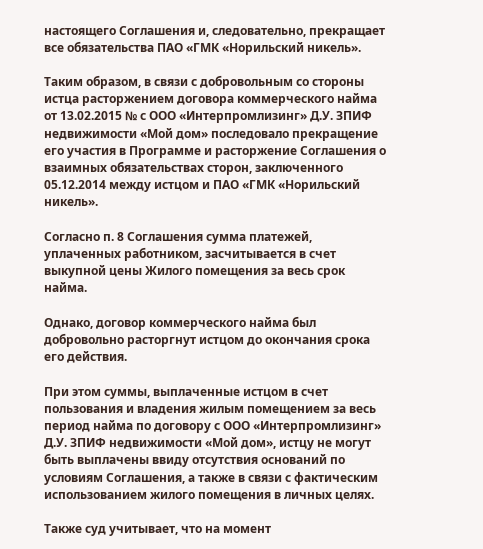настоящего Соглашения и, следовательно, прекращает все обязательства ПАО «ГМК «Норильский никель».

Таким образом, в связи с добровольным со стороны истца расторжением договора коммерческого найма от 13.02.2015 № с ООО «Интерпромлизинг» Д.У. ЗПИФ недвижимости «Мой дом» последовало прекращение его участия в Программе и расторжение Соглашения о взаимных обязательствах сторон, заключенного 05.12.2014 между истцом и ПАО «ГМК «Норильский никель».

Согласно п. 8 Соглашения сумма платежей, уплаченных работником, засчитывается в счет выкупной цены Жилого помещения за весь срок найма.

Однако, договор коммерческого найма был добровольно расторгнут истцом до окончания срока его действия.

При этом суммы, выплаченные истцом в счет пользования и владения жилым помещением за весь период найма по договору с ООО «Интерпромлизинг» Д.У. ЗПИФ недвижимости «Мой дом», истцу не могут быть выплачены ввиду отсутствия оснований по условиям Соглашения, а также в связи с фактическим использованием жилого помещения в личных целях.

Также суд учитывает, что на момент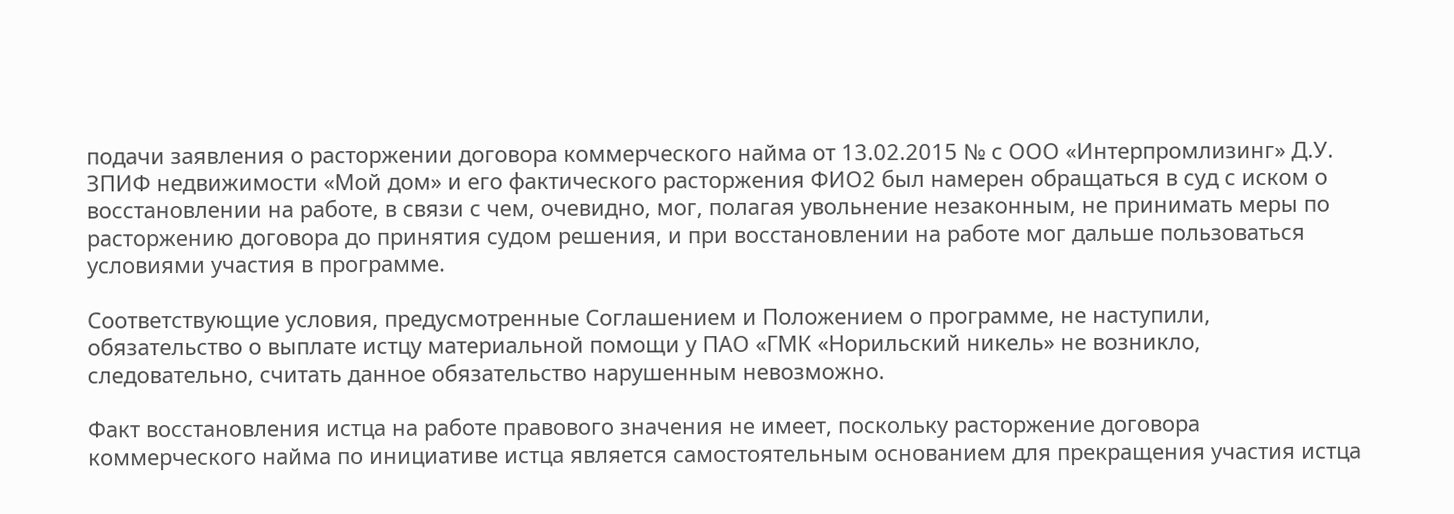подачи заявления о расторжении договора коммерческого найма от 13.02.2015 № с ООО «Интерпромлизинг» Д.У. ЗПИФ недвижимости «Мой дом» и его фактического расторжения ФИО2 был намерен обращаться в суд с иском о восстановлении на работе, в связи с чем, очевидно, мог, полагая увольнение незаконным, не принимать меры по расторжению договора до принятия судом решения, и при восстановлении на работе мог дальше пользоваться условиями участия в программе.

Соответствующие условия, предусмотренные Соглашением и Положением о программе, не наступили, обязательство о выплате истцу материальной помощи у ПАО «ГМК «Норильский никель» не возникло, следовательно, считать данное обязательство нарушенным невозможно.

Факт восстановления истца на работе правового значения не имеет, поскольку расторжение договора коммерческого найма по инициативе истца является самостоятельным основанием для прекращения участия истца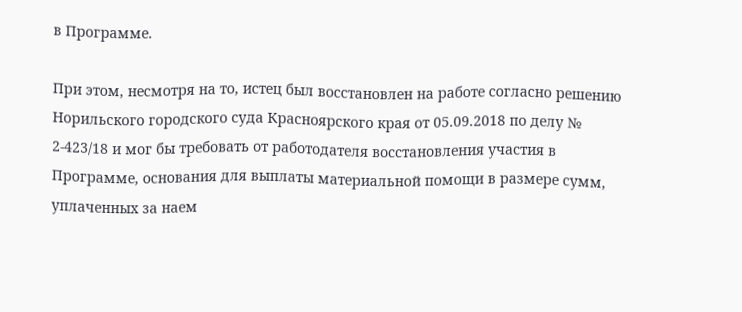в Программе.

При этом, несмотря на то, истец был восстановлен на работе согласно решению Норильского городского суда Красноярского края от 05.09.2018 по делу № 2-423/18 и мог бы требовать от работодателя восстановления участия в Программе, основания для выплаты материальной помощи в размере сумм, уплаченных за наем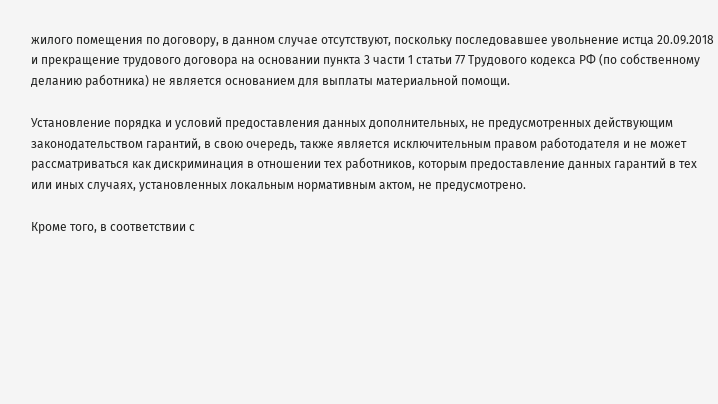жилого помещения по договору, в данном случае отсутствуют, поскольку последовавшее увольнение истца 20.09.2018 и прекращение трудового договора на основании пункта 3 части 1 статьи 77 Трудового кодекса РФ (по собственному деланию работника) не является основанием для выплаты материальной помощи.

Установление порядка и условий предоставления данных дополнительных, не предусмотренных действующим законодательством гарантий, в свою очередь, также является исключительным правом работодателя и не может рассматриваться как дискриминация в отношении тех работников, которым предоставление данных гарантий в тех или иных случаях, установленных локальным нормативным актом, не предусмотрено.

Кроме того, в соответствии с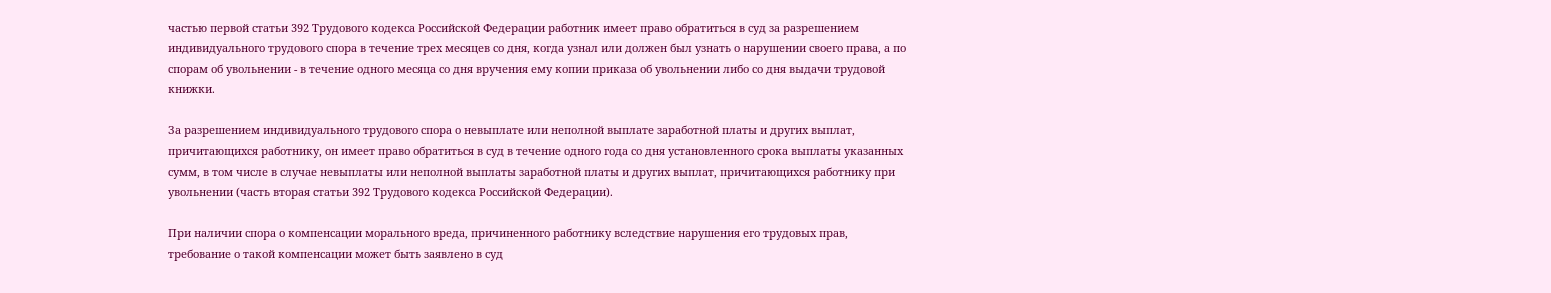частью первой статьи 392 Трудового кодекса Российской Федерации работник имеет право обратиться в суд за разрешением индивидуального трудового спора в течение трех месяцев со дня, когда узнал или должен был узнать о нарушении своего права, а по спорам об увольнении - в течение одного месяца со дня вручения ему копии приказа об увольнении либо со дня выдачи трудовой книжки.

За разрешением индивидуального трудового спора о невыплате или неполной выплате заработной платы и других выплат, причитающихся работнику, он имеет право обратиться в суд в течение одного года со дня установленного срока выплаты указанных сумм, в том числе в случае невыплаты или неполной выплаты заработной платы и других выплат, причитающихся работнику при увольнении (часть вторая статьи 392 Трудового кодекса Российской Федерации).

При наличии спора о компенсации морального вреда, причиненного работнику вследствие нарушения его трудовых прав, требование о такой компенсации может быть заявлено в суд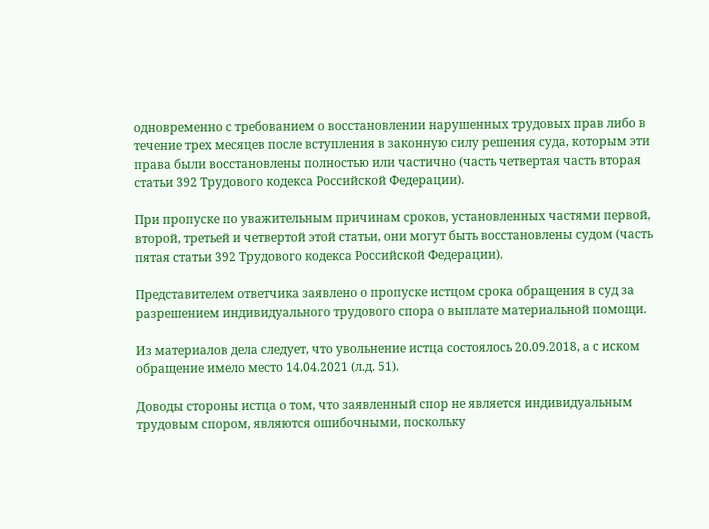одновременно с требованием о восстановлении нарушенных трудовых прав либо в течение трех месяцев после вступления в законную силу решения суда, которым эти права были восстановлены полностью или частично (часть четвертая часть вторая статьи 392 Трудового кодекса Российской Федерации).

При пропуске по уважительным причинам сроков, установленных частями первой, второй, третьей и четвертой этой статьи, они могут быть восстановлены судом (часть пятая статьи 392 Трудового кодекса Российской Федерации).

Представителем ответчика заявлено о пропуске истцом срока обращения в суд за разрешением индивидуального трудового спора о выплате материальной помощи.

Из материалов дела следует, что увольнение истца состоялось 20.09.2018, а с иском обращение имело место 14.04.2021 (л.д. 51).

Доводы стороны истца о том, что заявленный спор не является индивидуальным трудовым спором, являются ошибочными, поскольку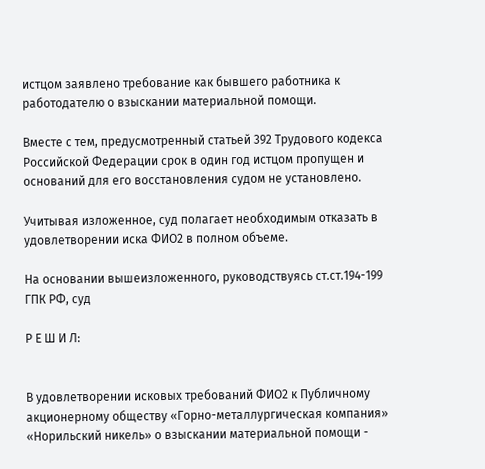истцом заявлено требование как бывшего работника к работодателю о взыскании материальной помощи.

Вместе с тем, предусмотренный статьей 392 Трудового кодекса Российской Федерации срок в один год истцом пропущен и оснований для его восстановления судом не установлено.

Учитывая изложенное, суд полагает необходимым отказать в удовлетворении иска ФИО2 в полном объеме.

На основании вышеизложенного, руководствуясь ст.ст.194-199 ГПК РФ, суд

Р Е Ш И Л:


В удовлетворении исковых требований ФИО2 к Публичному акционерному обществу «Горно-металлургическая компания» «Норильский никель» о взыскании материальной помощи -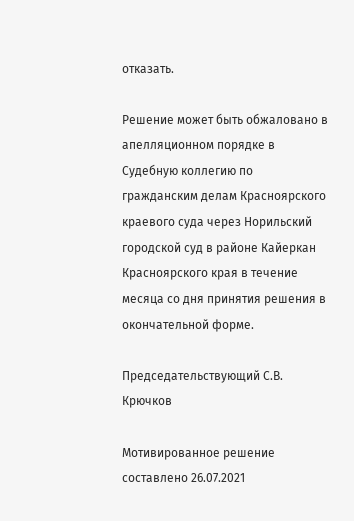отказать.

Решение может быть обжаловано в апелляционном порядке в Судебную коллегию по гражданским делам Красноярского краевого суда через Норильский городской суд в районе Кайеркан Красноярского края в течение месяца со дня принятия решения в окончательной форме.

Председательствующий С.В. Крючков

Мотивированное решение составлено 26.07.2021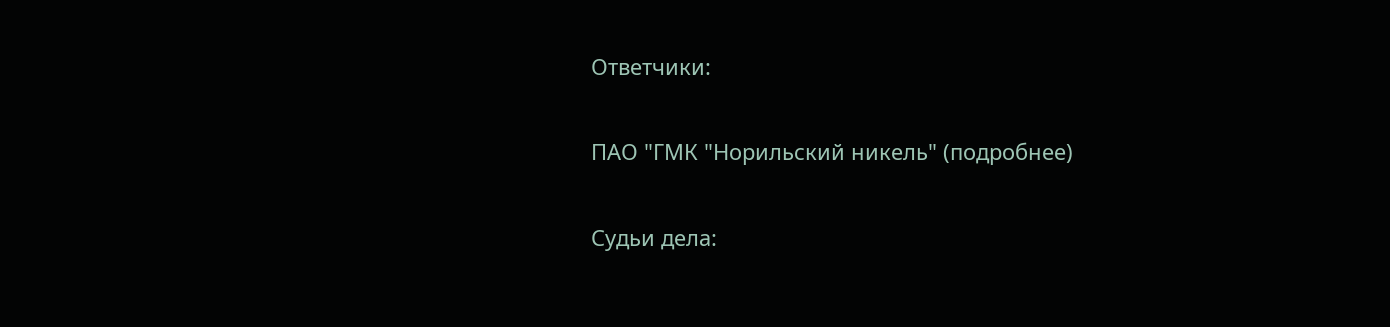Ответчики:

ПАО "ГМК "Норильский никель" (подробнее)

Судьи дела: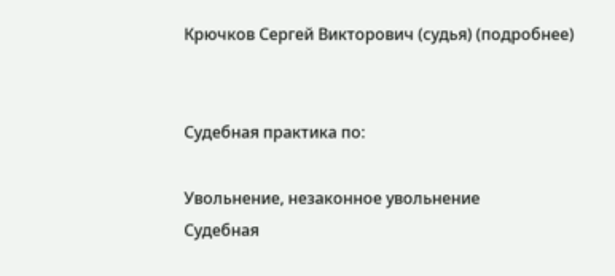Крючков Сергей Викторович (судья) (подробнее)


Судебная практика по:

Увольнение, незаконное увольнение
Судебная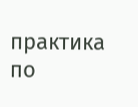практика по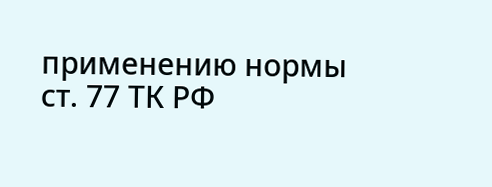применению нормы ст. 77 ТК РФ